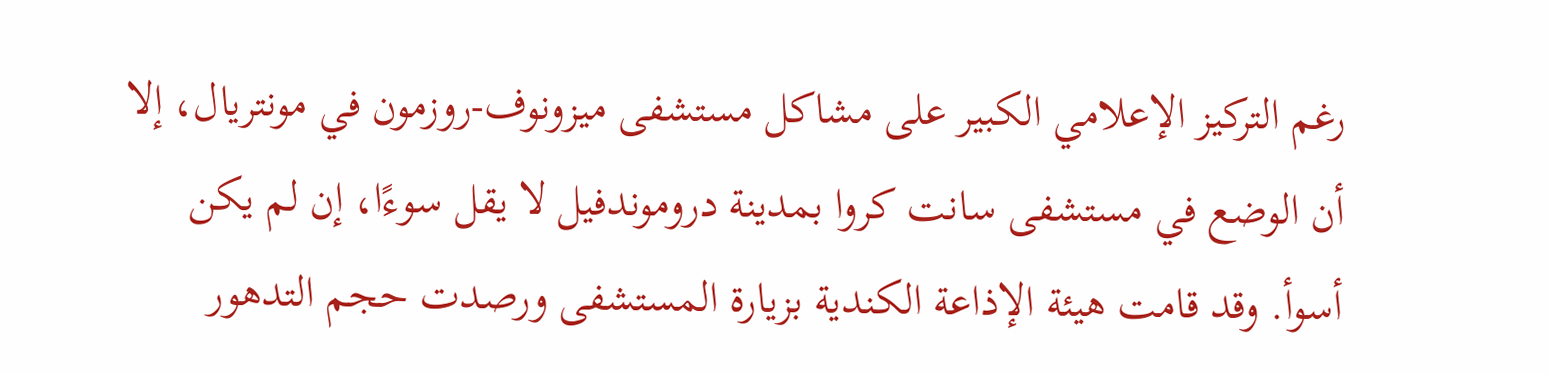رغم التركيز الإعلامي الكبير على مشاكل مستشفى ميزونوف-روزمون في مونتريال، إلا أن الوضع في مستشفى سانت كروا بمدينة دروموندفيل لا يقل سوءًا، إن لم يكن أسوأ. وقد قامت هيئة الإذاعة الكندية بزيارة المستشفى ورصدت حجم التدهور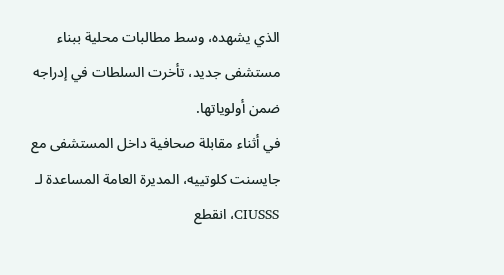الذي يشهده، وسط مطالبات محلية ببناء مستشفى جديد، تأخرت السلطات في إدراجه ضمن أولوياتها.
في أثناء مقابلة صحافية داخل المستشفى مع جايسنت كلوتييه، المديرة العامة المساعدة لـ CIUSSS، انقطع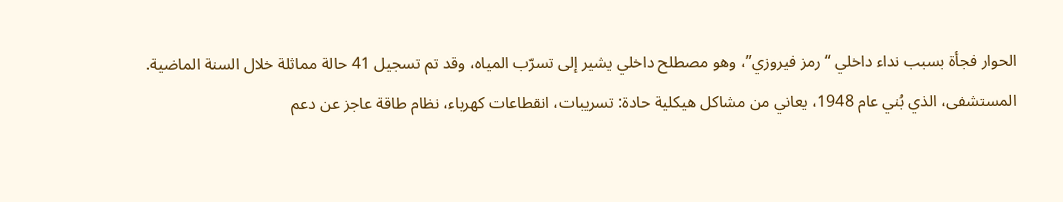الحوار فجأة بسبب نداء داخلي “رمز فيروزي”، وهو مصطلح داخلي يشير إلى تسرّب المياه، وقد تم تسجيل 41 حالة مماثلة خلال السنة الماضية.
المستشفى، الذي بُني عام 1948، يعاني من مشاكل هيكلية حادة: تسريبات، انقطاعات كهرباء، نظام طاقة عاجز عن دعم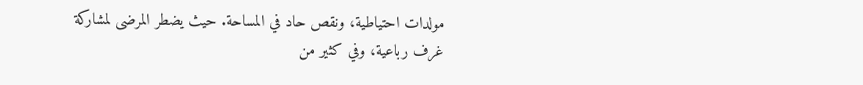مولدات احتياطية، ونقص حاد في المساحة. حيث يضطر المرضى لمشاركة غرف رباعية، وفي كثير من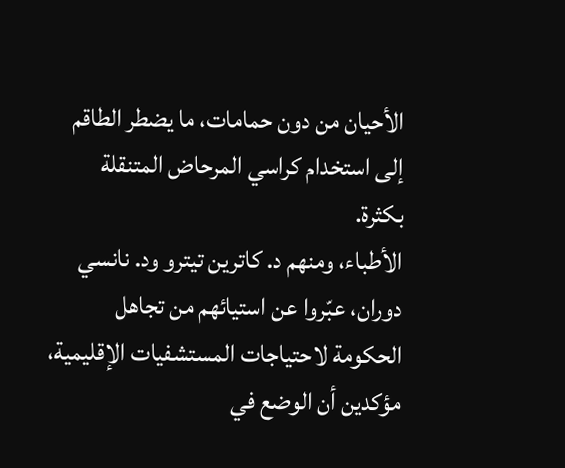الأحيان من دون حمامات، ما يضطر الطاقم إلى استخدام كراسي المرحاض المتنقلة بكثرة.
الأطباء، ومنهم د. كاترين تيترو ود. نانسي دوران، عبّروا عن استيائهم من تجاهل الحكومة لاحتياجات المستشفيات الإقليمية، مؤكدين أن الوضع في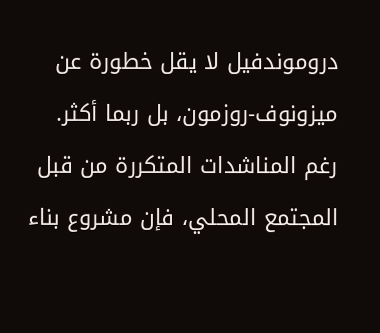دروموندفيل لا يقل خطورة عن ميزونوف-روزمون، بل ربما أكثر.
رغم المناشدات المتكررة من قبل المجتمع المحلي، فإن مشروع بناء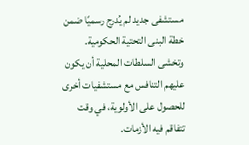مستشفى جديد لم يُدرج رسميًا ضمن خطة البنى التحتية الحكومية. وتخشى السلطات المحلية أن يكون عليهم التنافس مع مستشفيات أخرى للحصول على الأولوية، في وقت تتفاقم فيه الأزمات.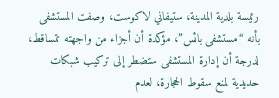رئيسة بلدية المدينة، ستيفاني لاكوست، وصفت المستشفى بأنه “مستشفى بائس”، مؤكدة أن أجزاء من واجهته تتساقط، لدرجة أن إدارة المستشفى ستضطر إلى تركيب شبكات حديدية لمنع سقوط الحجارة، لعدم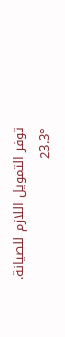توفر التمويل اللازم للصيانة.
23.3°